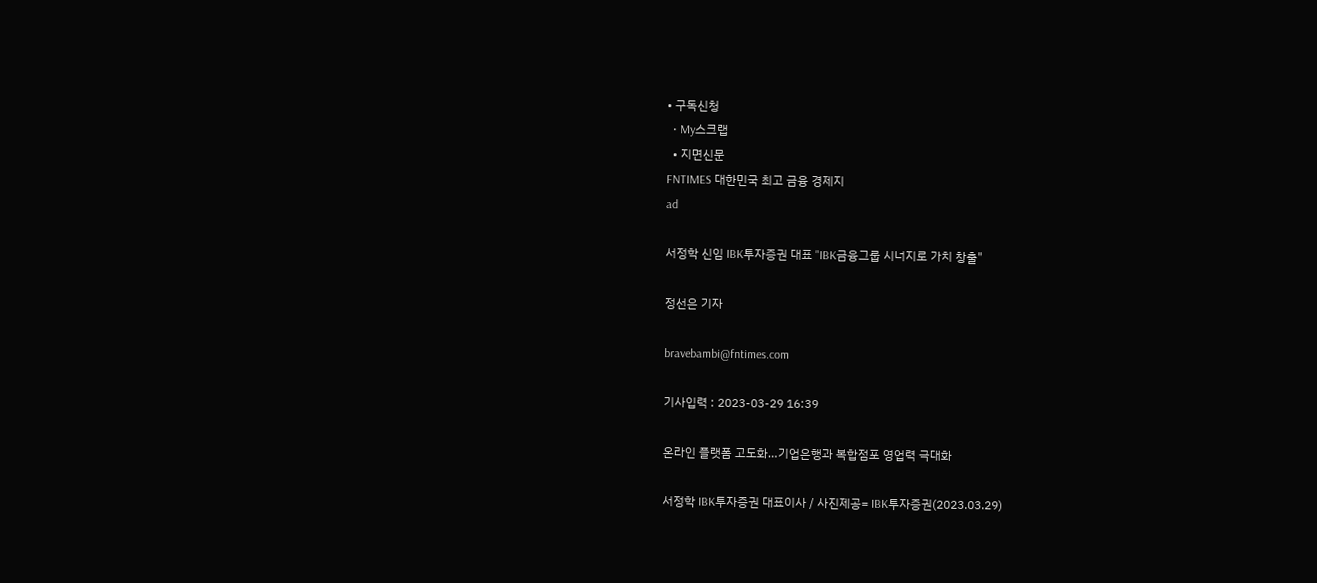• 구독신청
  • My스크랩
  • 지면신문
FNTIMES 대한민국 최고 금융 경제지
ad

서정학 신임 IBK투자증권 대표 "IBK금융그룹 시너지로 가치 창출"

정선은 기자

bravebambi@fntimes.com

기사입력 : 2023-03-29 16:39

온라인 플랫폼 고도화…기업은행과 복합점포 영업력 극대화

서정학 IBK투자증권 대표이사 / 사진제공= IBK투자증권(2023.03.29)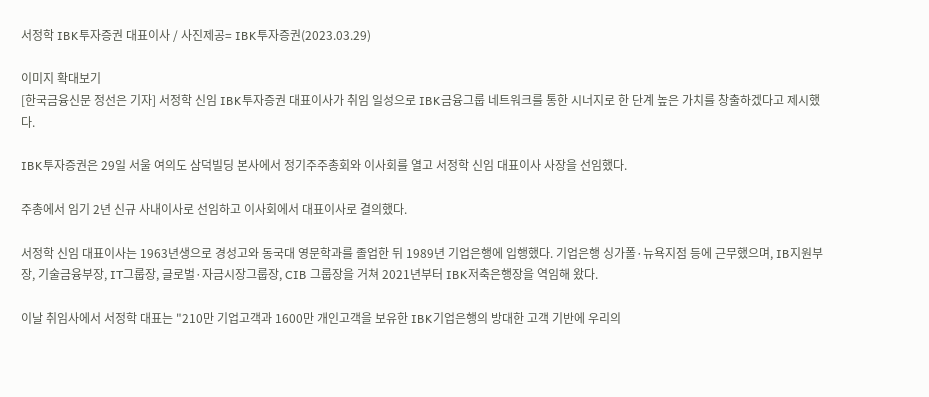서정학 IBK투자증권 대표이사 / 사진제공= IBK투자증권(2023.03.29)

이미지 확대보기
[한국금융신문 정선은 기자] 서정학 신임 IBK투자증권 대표이사가 취임 일성으로 IBK금융그룹 네트워크를 통한 시너지로 한 단계 높은 가치를 창출하겠다고 제시했다.

IBK투자증권은 29일 서울 여의도 삼덕빌딩 본사에서 정기주주총회와 이사회를 열고 서정학 신임 대표이사 사장을 선임했다.

주총에서 임기 2년 신규 사내이사로 선임하고 이사회에서 대표이사로 결의했다.

서정학 신임 대표이사는 1963년생으로 경성고와 동국대 영문학과를 졸업한 뒤 1989년 기업은행에 입행했다. 기업은행 싱가폴·뉴욕지점 등에 근무했으며, IB지원부장, 기술금융부장, IT그룹장, 글로벌·자금시장그룹장, CIB 그룹장을 거쳐 2021년부터 IBK저축은행장을 역임해 왔다.

이날 취임사에서 서정학 대표는 "210만 기업고객과 1600만 개인고객을 보유한 IBK기업은행의 방대한 고객 기반에 우리의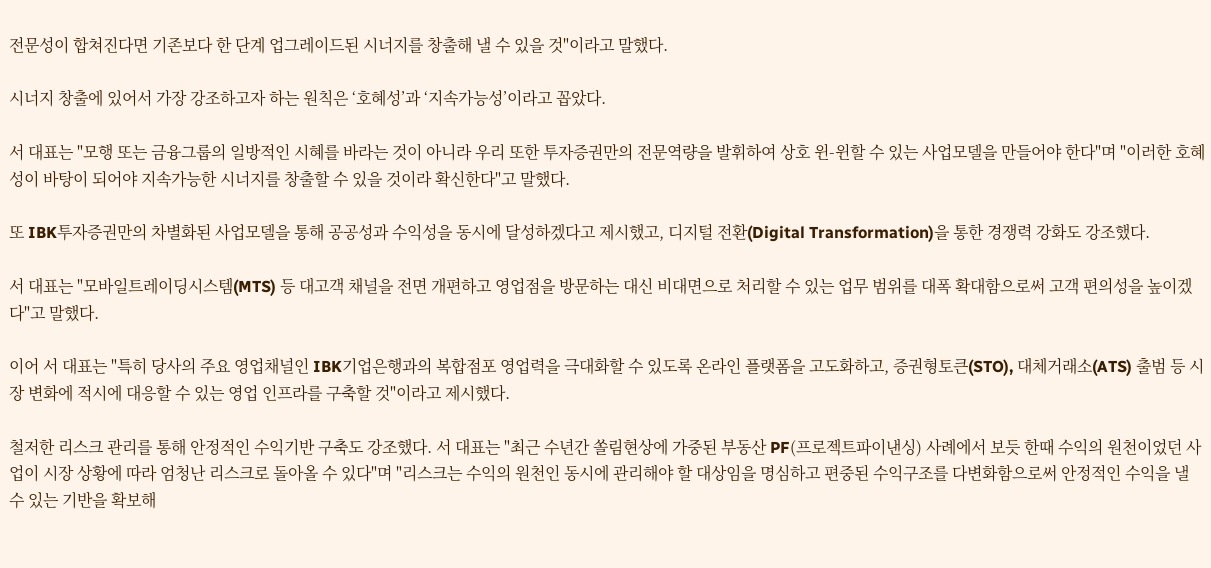전문성이 합쳐진다면 기존보다 한 단계 업그레이드된 시너지를 창출해 낼 수 있을 것"이라고 말했다.

시너지 창출에 있어서 가장 강조하고자 하는 원칙은 ‘호혜성’과 ‘지속가능성’이라고 꼽았다.

서 대표는 "모행 또는 금융그룹의 일방적인 시혜를 바라는 것이 아니라 우리 또한 투자증권만의 전문역량을 발휘하여 상호 윈-윈할 수 있는 사업모델을 만들어야 한다"며 "이러한 호혜성이 바탕이 되어야 지속가능한 시너지를 창출할 수 있을 것이라 확신한다"고 말했다.

또 IBK투자증권만의 차별화된 사업모델을 통해 공공성과 수익성을 동시에 달성하겠다고 제시했고, 디지털 전환(Digital Transformation)을 통한 경쟁력 강화도 강조했다.

서 대표는 "모바일트레이딩시스템(MTS) 등 대고객 채널을 전면 개편하고 영업점을 방문하는 대신 비대면으로 처리할 수 있는 업무 범위를 대폭 확대함으로써 고객 편의성을 높이겠다"고 말했다.

이어 서 대표는 "특히 당사의 주요 영업채널인 IBK기업은행과의 복합점포 영업력을 극대화할 수 있도록 온라인 플랫폼을 고도화하고, 증권형토큰(STO), 대체거래소(ATS) 출범 등 시장 변화에 적시에 대응할 수 있는 영업 인프라를 구축할 것"이라고 제시했다.

철저한 리스크 관리를 통해 안정적인 수익기반 구축도 강조했다. 서 대표는 "최근 수년간 쏠림현상에 가중된 부동산 PF(프로젝트파이낸싱) 사례에서 보듯 한때 수익의 원천이었던 사업이 시장 상황에 따라 엄청난 리스크로 돌아올 수 있다"며 "리스크는 수익의 원천인 동시에 관리해야 할 대상임을 명심하고 편중된 수익구조를 다변화함으로써 안정적인 수익을 낼 수 있는 기반을 확보해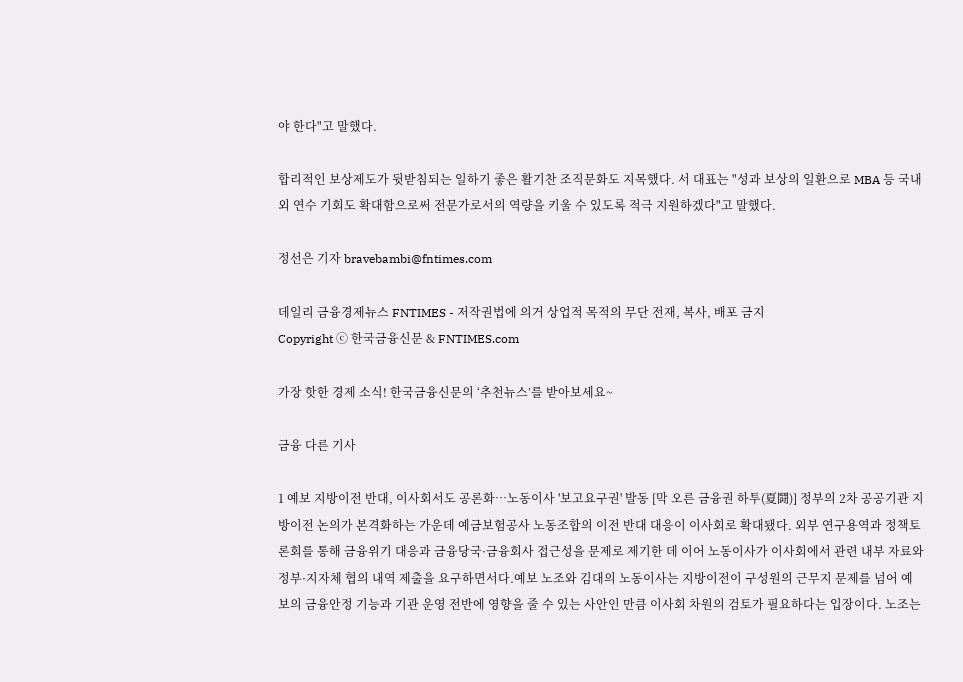야 한다"고 말했다.

합리적인 보상제도가 뒷받침되는 일하기 좋은 활기찬 조직문화도 지목했다. 서 대표는 "성과 보상의 일환으로 MBA 등 국내외 연수 기회도 확대함으로써 전문가로서의 역량을 키울 수 있도록 적극 지원하겠다"고 말했다.

정선은 기자 bravebambi@fntimes.com

데일리 금융경제뉴스 FNTIMES - 저작권법에 의거 상업적 목적의 무단 전재, 복사, 배포 금지
Copyright ⓒ 한국금융신문 & FNTIMES.com

가장 핫한 경제 소식! 한국금융신문의 ‘추천뉴스’를 받아보세요~

금융 다른 기사

1 예보 지방이전 반대, 이사회서도 공론화…노동이사 '보고요구권' 발동 [막 오른 금융권 하투(夏鬪)] 정부의 2차 공공기관 지방이전 논의가 본격화하는 가운데 예금보험공사 노동조합의 이전 반대 대응이 이사회로 확대됐다. 외부 연구용역과 정책토론회를 통해 금융위기 대응과 금융당국·금융회사 접근성을 문제로 제기한 데 이어 노동이사가 이사회에서 관련 내부 자료와 정부·지자체 협의 내역 제출을 요구하면서다.예보 노조와 김대의 노동이사는 지방이전이 구성원의 근무지 문제를 넘어 예보의 금융안정 기능과 기관 운영 전반에 영향을 줄 수 있는 사안인 만큼 이사회 차원의 검토가 필요하다는 입장이다. 노조는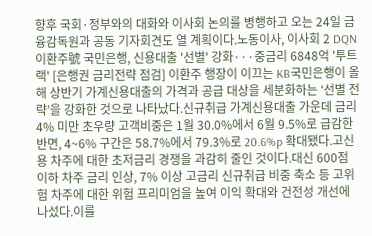향후 국회·정부와의 대화와 이사회 논의를 병행하고 오는 24일 금융감독원과 공동 기자회견도 열 계획이다.노동이사, 이사회 2 DQN이환주號 국민은행, 신용대출 '선별' 강화···중금리 6848억 '투트랙' [은행권 금리전략 점검] 이환주 행장이 이끄는 KB국민은행이 올해 상반기 가계신용대출의 가격과 공급 대상을 세분화하는 ‘선별 전략’을 강화한 것으로 나타났다.신규취급 가계신용대출 가운데 금리 4% 미만 초우량 고객비중은 1월 30.0%에서 6월 9.5%로 급감한 반면, 4~6% 구간은 58.7%에서 79.3%로 20.6%p 확대됐다.고신용 차주에 대한 초저금리 경쟁을 과감히 줄인 것이다.대신 600점 이하 차주 금리 인상, 7% 이상 고금리 신규취급 비중 축소 등 고위험 차주에 대한 위험 프리미엄을 높여 이익 확대와 건전성 개선에 나섰다.이를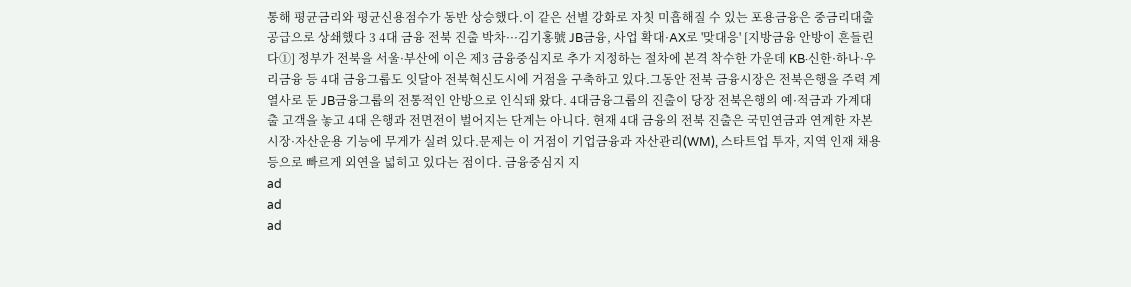통해 평균금리와 평균신용점수가 동반 상승했다.이 같은 선별 강화로 자칫 미흡해질 수 있는 포용금융은 중금리대출 공급으로 상쇄했다 3 4대 금융 전북 진출 박차···김기홍號 JB금융, 사업 확대·AX로 '맞대응' [지방금융 안방이 흔들린다①] 정부가 전북을 서울·부산에 이은 제3 금융중심지로 추가 지정하는 절차에 본격 착수한 가운데 KB·신한·하나·우리금융 등 4대 금융그룹도 잇달아 전북혁신도시에 거점을 구축하고 있다.그동안 전북 금융시장은 전북은행을 주력 계열사로 둔 JB금융그룹의 전통적인 안방으로 인식돼 왔다. 4대금융그룹의 진출이 당장 전북은행의 예·적금과 가계대출 고객을 놓고 4대 은행과 전면전이 벌어지는 단계는 아니다. 현재 4대 금융의 전북 진출은 국민연금과 연계한 자본시장·자산운용 기능에 무게가 실려 있다.문제는 이 거점이 기업금융과 자산관리(WM), 스타트업 투자, 지역 인재 채용 등으로 빠르게 외연을 넓히고 있다는 점이다. 금융중심지 지
ad
ad
ad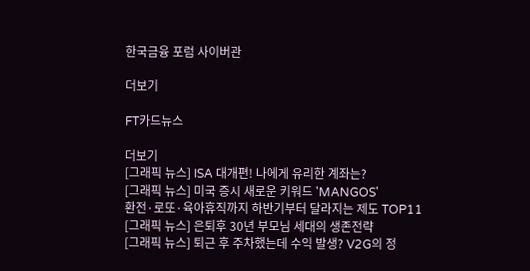한국금융 포럼 사이버관

더보기

FT카드뉴스

더보기
[그래픽 뉴스] ISA 대개편! 나에게 유리한 계좌는?
[그래픽 뉴스] 미국 증시 새로운 키워드 'MANGOS'
환전·로또·육아휴직까지 하반기부터 달라지는 제도 TOP11
[그래픽 뉴스] 은퇴후 30년 부모님 세대의 생존전략
[그래픽 뉴스] 퇴근 후 주차했는데 수익 발생? V2G의 정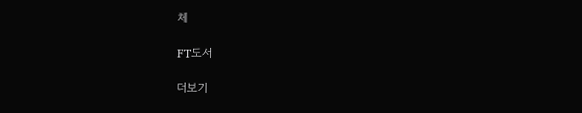체

FT도서

더보기